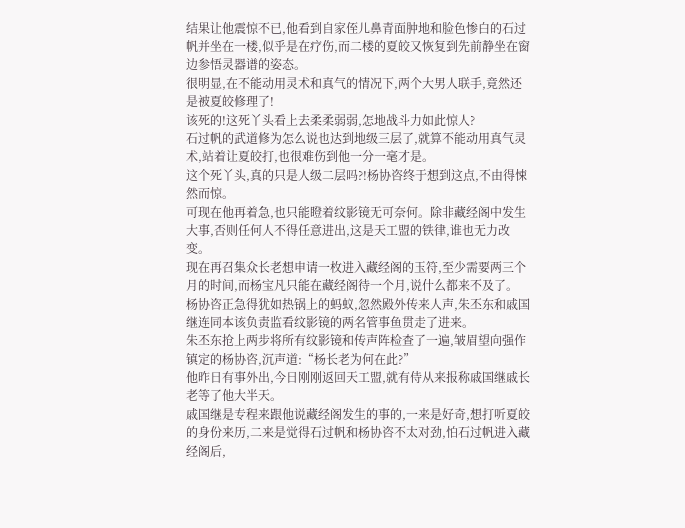结果让他震惊不已,他看到自家侄儿鼻青面肿地和脸色惨白的石过帆并坐在一楼,似乎是在疗伤,而二楼的夏皎又恢复到先前静坐在窗边参悟灵器谱的姿态。
很明显,在不能动用灵术和真气的情况下,两个大男人联手,竟然还是被夏皎修理了!
该死的!这死丫头看上去柔柔弱弱,怎地战斗力如此惊人?
石过帆的武道修为怎么说也达到地级三层了,就算不能动用真气灵术,站着让夏皎打,也很难伤到他一分一毫才是。
这个死丫头,真的只是人级二层吗?!杨协咨终于想到这点,不由得悚然而惊。
可现在他再着急,也只能瞪着纹影镜无可奈何。除非藏经阁中发生大事,否则任何人不得任意进出,这是天工盟的铁律,谁也无力改变。
现在再召集众长老想申请一枚进入藏经阁的玉符,至少需要两三个月的时间,而杨宝凡只能在藏经阁待一个月,说什么都来不及了。
杨协咨正急得犹如热锅上的蚂蚁,忽然殿外传来人声,朱丕东和戚国继连同本该负责监看纹影镜的两名管事鱼贯走了进来。
朱丕东抢上两步将所有纹影镜和传声阵检查了一遍,皱眉望向强作镇定的杨协咨,沉声道:“杨长老为何在此?”
他昨日有事外出,今日刚刚返回天工盟,就有侍从来报称戚国继戚长老等了他大半天。
戚国继是专程来跟他说藏经阁发生的事的,一来是好奇,想打听夏皎的身份来历,二来是觉得石过帆和杨协咨不太对劲,怕石过帆进入藏经阁后,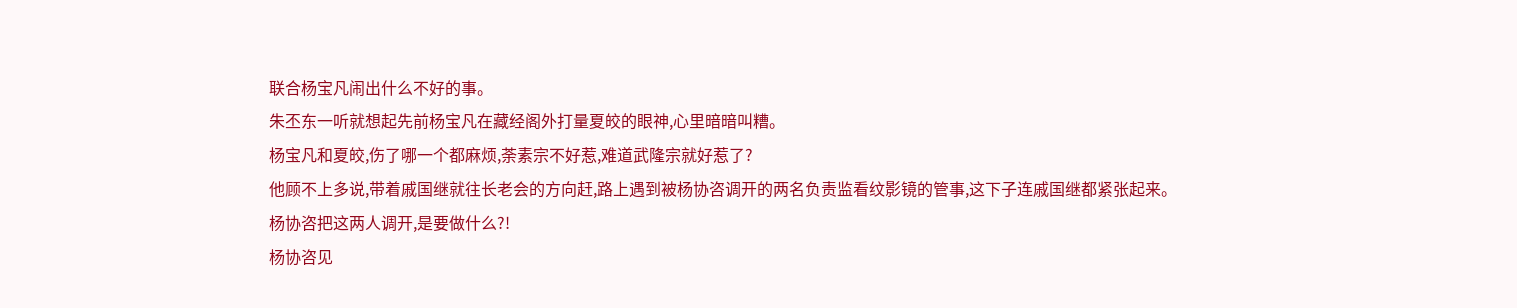联合杨宝凡闹出什么不好的事。
朱丕东一听就想起先前杨宝凡在藏经阁外打量夏皎的眼神,心里暗暗叫糟。
杨宝凡和夏皎,伤了哪一个都麻烦,荼素宗不好惹,难道武隆宗就好惹了?
他顾不上多说,带着戚国继就往长老会的方向赶,路上遇到被杨协咨调开的两名负责监看纹影镜的管事,这下子连戚国继都紧张起来。
杨协咨把这两人调开,是要做什么?!
杨协咨见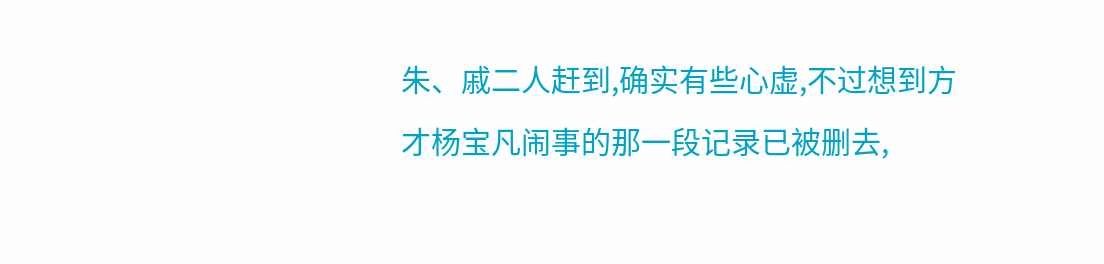朱、戚二人赶到,确实有些心虚,不过想到方才杨宝凡闹事的那一段记录已被删去,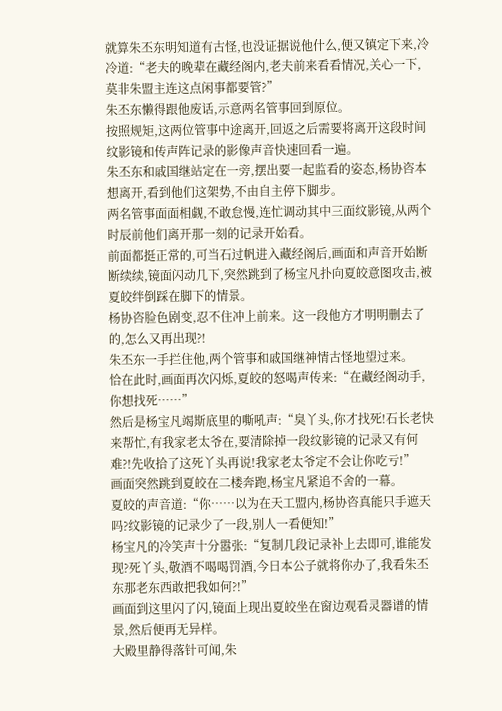就算朱丕东明知道有古怪,也没证据说他什么,便又镇定下来,冷冷道:“老夫的晚辈在藏经阁内,老夫前来看看情况,关心一下,莫非朱盟主连这点闲事都要管?”
朱丕东懒得跟他废话,示意两名管事回到原位。
按照规矩,这两位管事中途离开,回返之后需要将离开这段时间纹影镜和传声阵记录的影像声音快速回看一遍。
朱丕东和戚国继站定在一旁,摆出要一起监看的姿态,杨协咨本想离开,看到他们这架势,不由自主停下脚步。
两名管事面面相觑,不敢怠慢,连忙调动其中三面纹影镜,从两个时辰前他们离开那一刻的记录开始看。
前面都挺正常的,可当石过帆进入藏经阁后,画面和声音开始断断续续,镜面闪动几下,突然跳到了杨宝凡扑向夏皎意图攻击,被夏皎绊倒踩在脚下的情景。
杨协咨脸色剧变,忍不住冲上前来。这一段他方才明明删去了的,怎么又再出现?!
朱丕东一手拦住他,两个管事和戚国继神情古怪地望过来。
恰在此时,画面再次闪烁,夏皎的怒喝声传来:“在藏经阁动手,你想找死……”
然后是杨宝凡竭斯底里的嘶吼声:“臭丫头,你才找死!石长老快来帮忙,有我家老太爷在,要清除掉一段纹影镜的记录又有何难?!先收拾了这死丫头再说!我家老太爷定不会让你吃亏!”
画面突然跳到夏皎在二楼奔跑,杨宝凡紧追不舍的一幕。
夏皎的声音道:“你……以为在天工盟内,杨协咨真能只手遮天吗?纹影镜的记录少了一段,别人一看便知!”
杨宝凡的冷笑声十分嚣张:“复制几段记录补上去即可,谁能发现?死丫头,敬酒不喝喝罚酒,今日本公子就将你办了,我看朱丕东那老东西敢把我如何?!”
画面到这里闪了闪,镜面上现出夏皎坐在窗边观看灵器谱的情景,然后便再无异样。
大殿里静得落针可闻,朱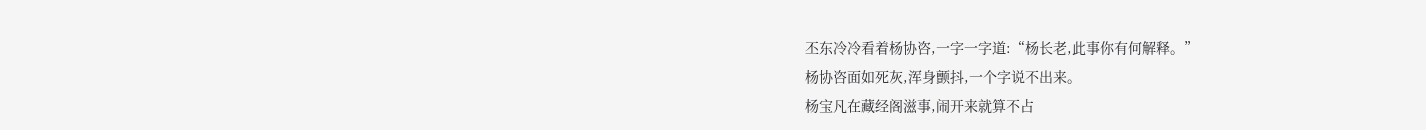丕东冷冷看着杨协咨,一字一字道:“杨长老,此事你有何解释。”
杨协咨面如死灰,浑身颤抖,一个字说不出来。
杨宝凡在藏经阁滋事,闹开来就算不占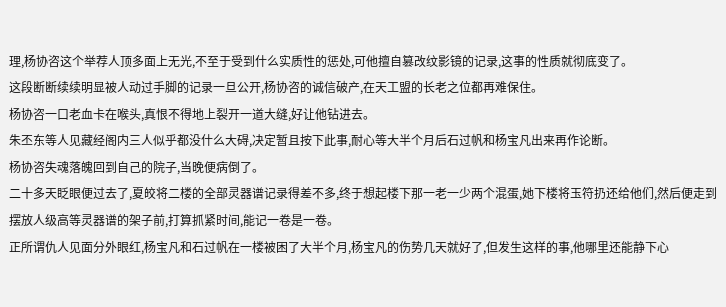理,杨协咨这个举荐人顶多面上无光,不至于受到什么实质性的惩处,可他擅自篡改纹影镜的记录,这事的性质就彻底变了。
这段断断续续明显被人动过手脚的记录一旦公开,杨协咨的诚信破产,在天工盟的长老之位都再难保住。
杨协咨一口老血卡在喉头,真恨不得地上裂开一道大缝,好让他钻进去。
朱丕东等人见藏经阁内三人似乎都没什么大碍,决定暂且按下此事,耐心等大半个月后石过帆和杨宝凡出来再作论断。
杨协咨失魂落魄回到自己的院子,当晚便病倒了。
二十多天眨眼便过去了,夏皎将二楼的全部灵器谱记录得差不多,终于想起楼下那一老一少两个混蛋,她下楼将玉符扔还给他们,然后便走到摆放人级高等灵器谱的架子前,打算抓紧时间,能记一卷是一卷。
正所谓仇人见面分外眼红,杨宝凡和石过帆在一楼被困了大半个月,杨宝凡的伤势几天就好了,但发生这样的事,他哪里还能静下心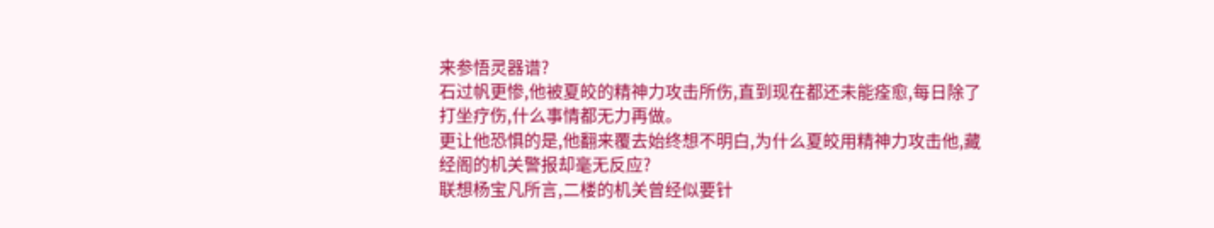来参悟灵器谱?
石过帆更惨,他被夏皎的精神力攻击所伤,直到现在都还未能痊愈,每日除了打坐疗伤,什么事情都无力再做。
更让他恐惧的是,他翻来覆去始终想不明白,为什么夏皎用精神力攻击他,藏经阁的机关警报却毫无反应?
联想杨宝凡所言,二楼的机关曾经似要针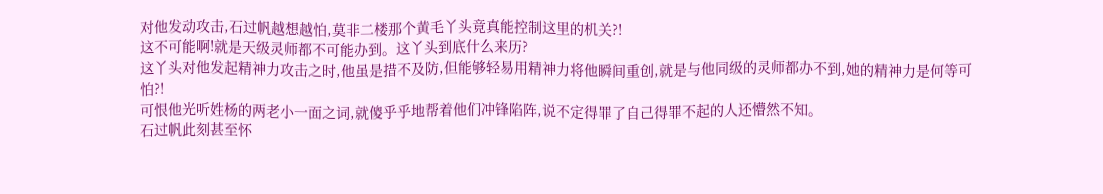对他发动攻击,石过帆越想越怕,莫非二楼那个黄毛丫头竟真能控制这里的机关?!
这不可能啊!就是天级灵师都不可能办到。这丫头到底什么来历?
这丫头对他发起精神力攻击之时,他虽是措不及防,但能够轻易用精神力将他瞬间重创,就是与他同级的灵师都办不到,她的精神力是何等可怕?!
可恨他光听姓杨的两老小一面之词,就傻乎乎地帮着他们冲锋陷阵,说不定得罪了自己得罪不起的人还懵然不知。
石过帆此刻甚至怀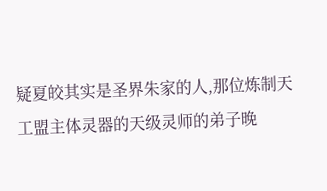疑夏皎其实是圣界朱家的人,那位炼制天工盟主体灵器的天级灵师的弟子晚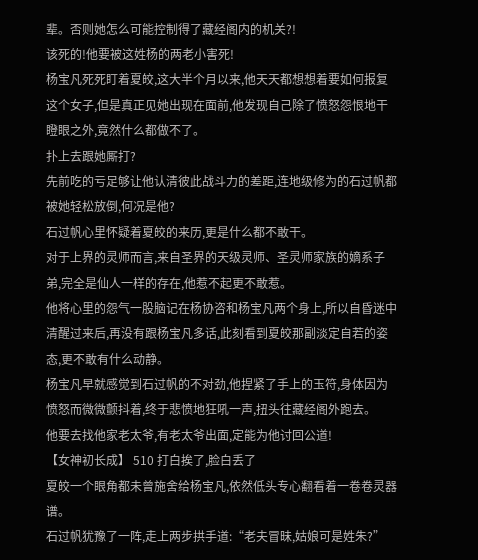辈。否则她怎么可能控制得了藏经阁内的机关?!
该死的!他要被这姓杨的两老小害死!
杨宝凡死死盯着夏皎,这大半个月以来,他天天都想想着要如何报复这个女子,但是真正见她出现在面前,他发现自己除了愤怒怨恨地干瞪眼之外,竟然什么都做不了。
扑上去跟她厮打?
先前吃的亏足够让他认清彼此战斗力的差距,连地级修为的石过帆都被她轻松放倒,何况是他?
石过帆心里怀疑着夏皎的来历,更是什么都不敢干。
对于上界的灵师而言,来自圣界的天级灵师、圣灵师家族的嫡系子弟,完全是仙人一样的存在,他惹不起更不敢惹。
他将心里的怨气一股脑记在杨协咨和杨宝凡两个身上,所以自昏迷中清醒过来后,再没有跟杨宝凡多话,此刻看到夏皎那副淡定自若的姿态,更不敢有什么动静。
杨宝凡早就感觉到石过帆的不对劲,他捏紧了手上的玉符,身体因为愤怒而微微颤抖着,终于悲愤地狂吼一声,扭头往藏经阁外跑去。
他要去找他家老太爷,有老太爷出面,定能为他讨回公道!
【女神初长成】 510 打白挨了,脸白丢了
夏皎一个眼角都未曾施舍给杨宝凡,依然低头专心翻看着一卷卷灵器谱。
石过帆犹豫了一阵,走上两步拱手道:“老夫冒昧,姑娘可是姓朱?”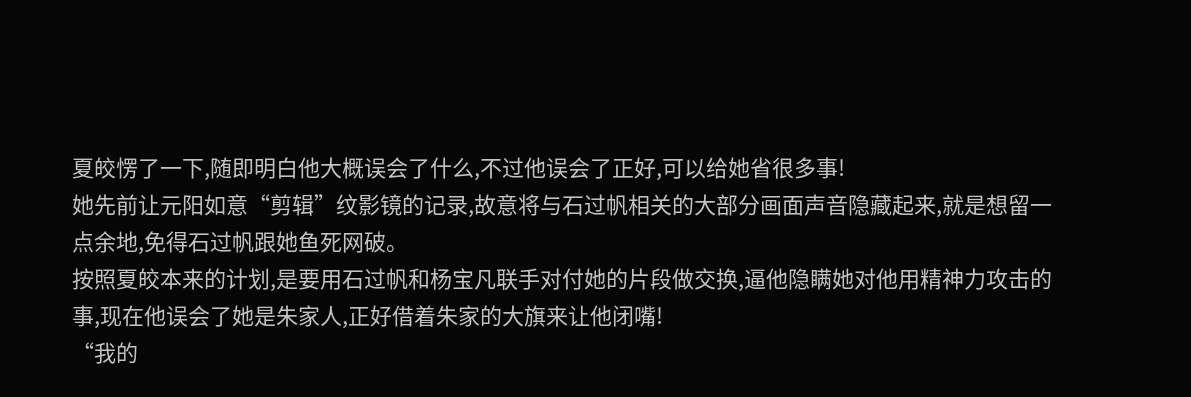夏皎愣了一下,随即明白他大概误会了什么,不过他误会了正好,可以给她省很多事!
她先前让元阳如意“剪辑”纹影镜的记录,故意将与石过帆相关的大部分画面声音隐藏起来,就是想留一点余地,免得石过帆跟她鱼死网破。
按照夏皎本来的计划,是要用石过帆和杨宝凡联手对付她的片段做交换,逼他隐瞒她对他用精神力攻击的事,现在他误会了她是朱家人,正好借着朱家的大旗来让他闭嘴!
“我的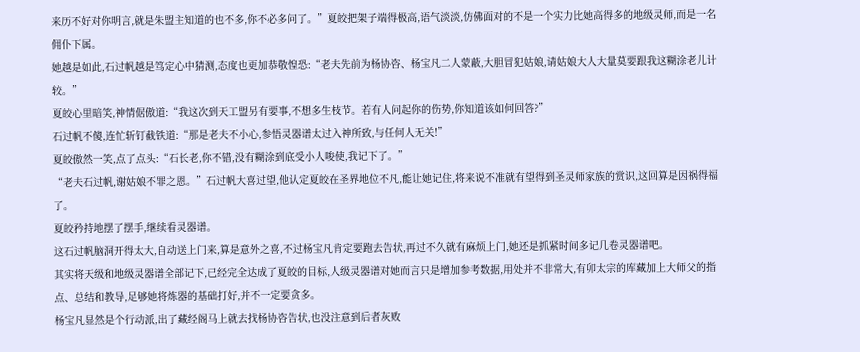来历不好对你明言,就是朱盟主知道的也不多,你不必多问了。”夏皎把架子端得极高,语气淡淡,仿佛面对的不是一个实力比她高得多的地级灵师,而是一名佣仆下属。
她越是如此,石过帆越是笃定心中猜测,态度也更加恭敬惶恐:“老夫先前为杨协咨、杨宝凡二人蒙蔽,大胆冒犯姑娘,请姑娘大人大量莫要跟我这糊涂老儿计较。”
夏皎心里暗笑,神情倨傲道:“我这次到天工盟另有要事,不想多生枝节。若有人问起你的伤势,你知道该如何回答?”
石过帆不傻,连忙斩钉截铁道:“那是老夫不小心,参悟灵器谱太过入神所致,与任何人无关!”
夏皎傲然一笑,点了点头:“石长老,你不错,没有糊涂到底受小人唆使,我记下了。”
“老夫石过帆,谢姑娘不罪之恩。”石过帆大喜过望,他认定夏皎在圣界地位不凡,能让她记住,将来说不准就有望得到圣灵师家族的赏识,这回算是因祸得福了。
夏皎矜持地摆了摆手,继续看灵器谱。
这石过帆脑洞开得太大,自动送上门来,算是意外之喜,不过杨宝凡肯定要跑去告状,再过不久就有麻烦上门,她还是抓紧时间多记几卷灵器谱吧。
其实将天级和地级灵器谱全部记下,已经完全达成了夏皎的目标,人级灵器谱对她而言只是增加参考数据,用处并不非常大,有卯太宗的库藏加上大师父的指点、总结和教导,足够她将炼器的基础打好,并不一定要贪多。
杨宝凡显然是个行动派,出了藏经阁马上就去找杨协咨告状,也没注意到后者灰败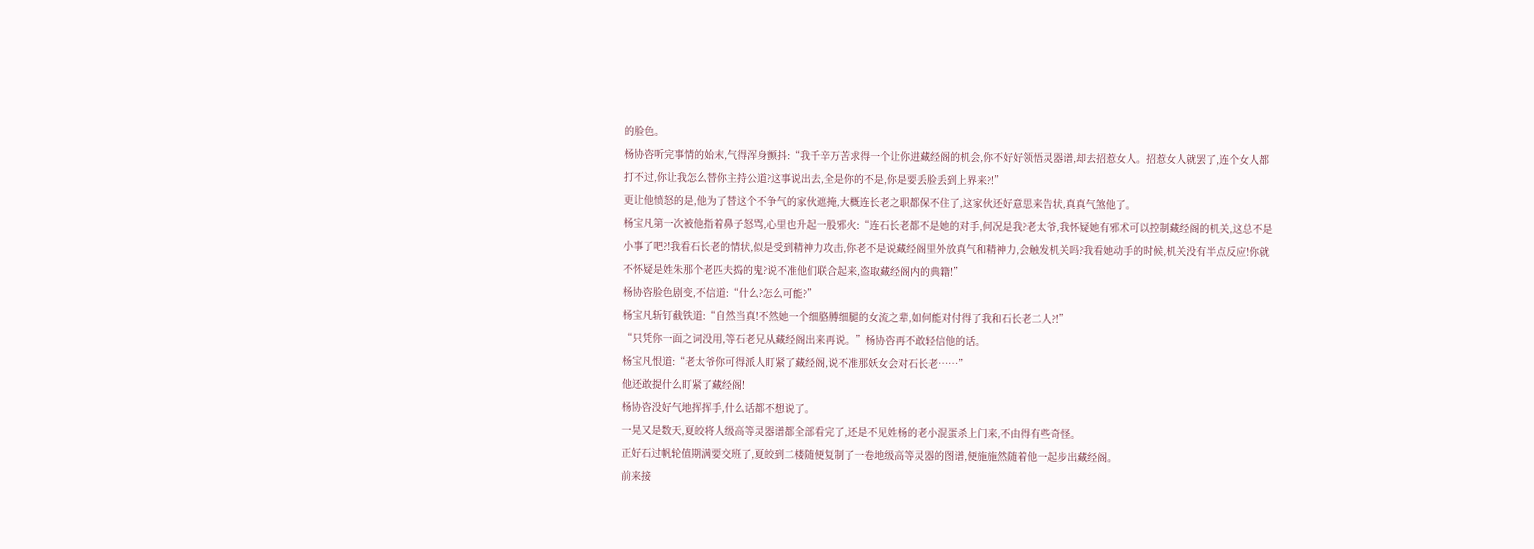的脸色。
杨协咨听完事情的始末,气得浑身颤抖:“我千辛万苦求得一个让你进藏经阁的机会,你不好好领悟灵器谱,却去招惹女人。招惹女人就罢了,连个女人都打不过,你让我怎么替你主持公道?这事说出去,全是你的不是,你是要丢脸丢到上界来?!”
更让他愤怒的是,他为了替这个不争气的家伙遮掩,大概连长老之职都保不住了,这家伙还好意思来告状,真真气煞他了。
杨宝凡第一次被他指着鼻子怒骂,心里也升起一股邪火:“连石长老都不是她的对手,何况是我?老太爷,我怀疑她有邪术可以控制藏经阁的机关,这总不是小事了吧?!我看石长老的情状,似是受到精神力攻击,你老不是说藏经阁里外放真气和精神力,会触发机关吗?我看她动手的时候,机关没有半点反应!你就不怀疑是姓朱那个老匹夫捣的鬼?说不准他们联合起来,盗取藏经阁内的典籍!”
杨协咨脸色剧变,不信道:“什么?怎么可能?”
杨宝凡斩钉截铁道:“自然当真!不然她一个细胳膊细腿的女流之辈,如何能对付得了我和石长老二人?!”
“只凭你一面之词没用,等石老兄从藏经阁出来再说。”杨协咨再不敢轻信他的话。
杨宝凡恨道:“老太爷你可得派人盯紧了藏经阁,说不准那妖女会对石长老……”
他还敢提什么盯紧了藏经阁!
杨协咨没好气地挥挥手,什么话都不想说了。
一晃又是数天,夏皎将人级高等灵器谱都全部看完了,还是不见姓杨的老小混蛋杀上门来,不由得有些奇怪。
正好石过帆轮值期满要交班了,夏皎到二楼随便复制了一卷地级高等灵器的图谱,便施施然随着他一起步出藏经阁。
前来接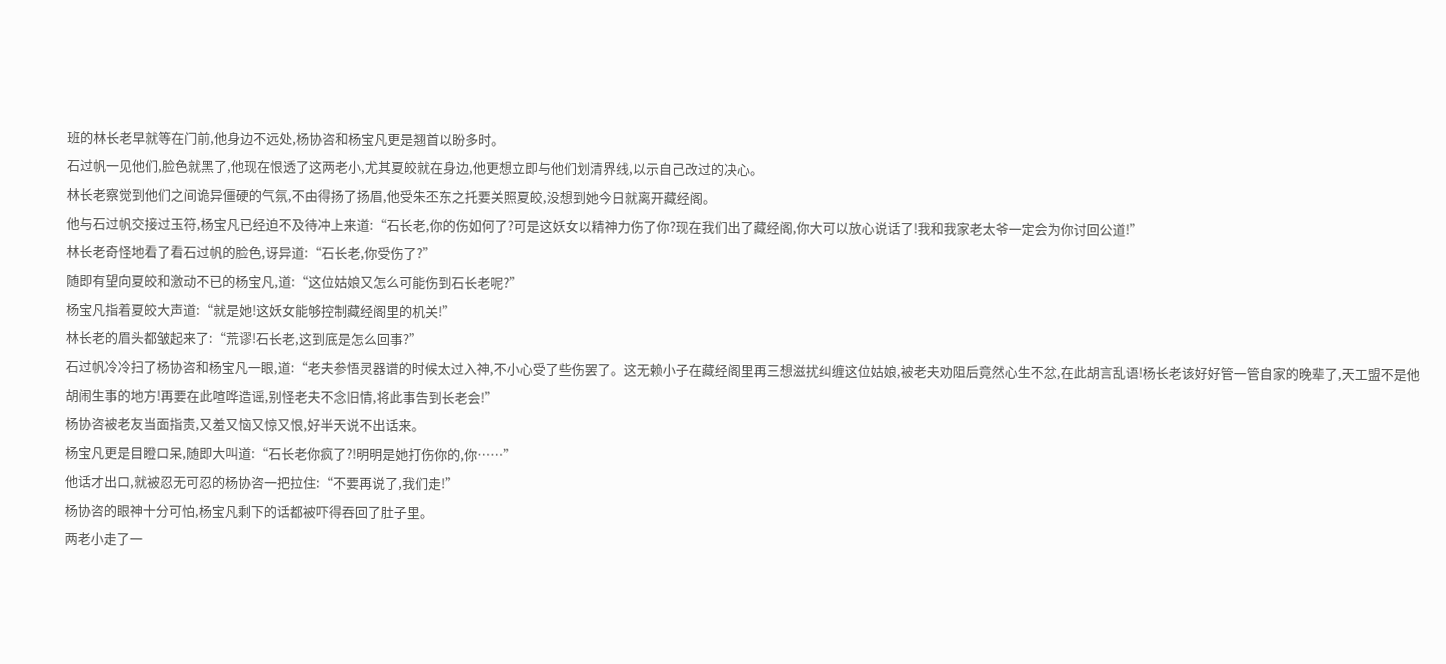班的林长老早就等在门前,他身边不远处,杨协咨和杨宝凡更是翘首以盼多时。
石过帆一见他们,脸色就黑了,他现在恨透了这两老小,尤其夏皎就在身边,他更想立即与他们划清界线,以示自己改过的决心。
林长老察觉到他们之间诡异僵硬的气氛,不由得扬了扬眉,他受朱丕东之托要关照夏皎,没想到她今日就离开藏经阁。
他与石过帆交接过玉符,杨宝凡已经迫不及待冲上来道:“石长老,你的伤如何了?可是这妖女以精神力伤了你?现在我们出了藏经阁,你大可以放心说话了!我和我家老太爷一定会为你讨回公道!”
林长老奇怪地看了看石过帆的脸色,讶异道:“石长老,你受伤了?”
随即有望向夏皎和激动不已的杨宝凡,道:“这位姑娘又怎么可能伤到石长老呢?”
杨宝凡指着夏皎大声道:“就是她!这妖女能够控制藏经阁里的机关!”
林长老的眉头都皱起来了:“荒谬!石长老,这到底是怎么回事?”
石过帆冷冷扫了杨协咨和杨宝凡一眼,道:“老夫参悟灵器谱的时候太过入神,不小心受了些伤罢了。这无赖小子在藏经阁里再三想滋扰纠缠这位姑娘,被老夫劝阻后竟然心生不忿,在此胡言乱语!杨长老该好好管一管自家的晚辈了,天工盟不是他胡闹生事的地方!再要在此喧哗造谣,别怪老夫不念旧情,将此事告到长老会!”
杨协咨被老友当面指责,又羞又恼又惊又恨,好半天说不出话来。
杨宝凡更是目瞪口呆,随即大叫道:“石长老你疯了?!明明是她打伤你的,你……”
他话才出口,就被忍无可忍的杨协咨一把拉住:“不要再说了,我们走!”
杨协咨的眼神十分可怕,杨宝凡剩下的话都被吓得吞回了肚子里。
两老小走了一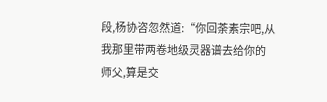段,杨协咨忽然道:“你回荼素宗吧,从我那里带两卷地级灵器谱去给你的师父,算是交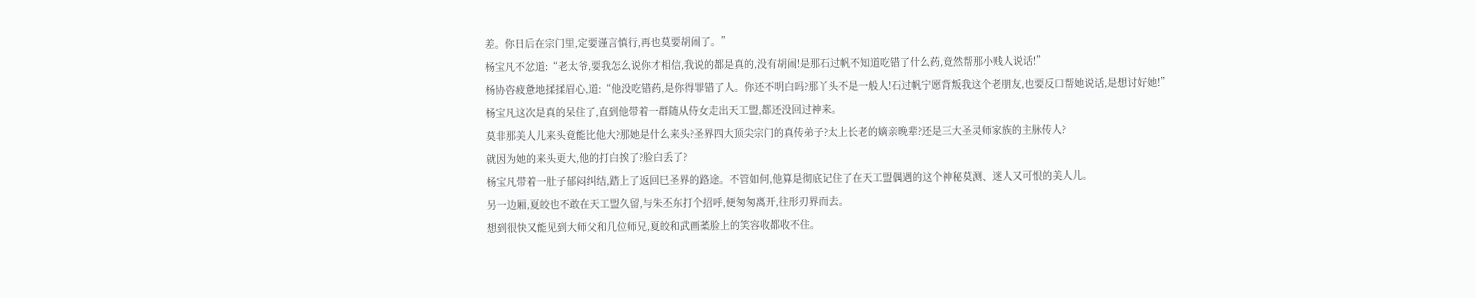差。你日后在宗门里,定要谨言慎行,再也莫要胡闹了。”
杨宝凡不忿道:“老太爷,要我怎么说你才相信,我说的都是真的,没有胡闹!是那石过帆不知道吃错了什么药,竟然帮那小贱人说话!”
杨协咨疲惫地揉揉眉心,道:“他没吃错药,是你得罪错了人。你还不明白吗?那丫头不是一般人!石过帆宁愿背叛我这个老朋友,也要反口帮她说话,是想讨好她!”
杨宝凡这次是真的呆住了,直到他带着一群随从侍女走出天工盟,都还没回过神来。
莫非那美人儿来头竟能比他大?那她是什么来头?圣界四大顶尖宗门的真传弟子?太上长老的嫡亲晚辈?还是三大圣灵师家族的主脉传人?
就因为她的来头更大,他的打白挨了?脸白丢了?
杨宝凡带着一肚子郁闷纠结,踏上了返回巳圣界的路途。不管如何,他算是彻底记住了在天工盟偶遇的这个神秘莫测、迷人又可恨的美人儿。
另一边厢,夏皎也不敢在天工盟久留,与朱丕东打个招呼,便匆匆离开,往形刃界而去。
想到很快又能见到大师父和几位师兄,夏皎和武画葇脸上的笑容收都收不住。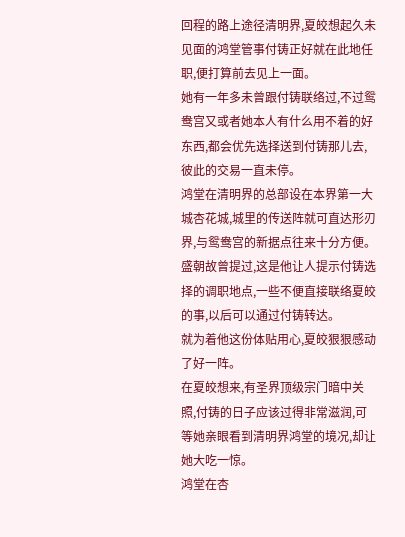回程的路上途径清明界,夏皎想起久未见面的鸿堂管事付铸正好就在此地任职,便打算前去见上一面。
她有一年多未曾跟付铸联络过,不过鸳鸯宫又或者她本人有什么用不着的好东西,都会优先选择送到付铸那儿去,彼此的交易一直未停。
鸿堂在清明界的总部设在本界第一大城杏花城,城里的传送阵就可直达形刃界,与鸳鸯宫的新据点往来十分方便。
盛朝故曾提过,这是他让人提示付铸选择的调职地点,一些不便直接联络夏皎的事,以后可以通过付铸转达。
就为着他这份体贴用心,夏皎狠狠感动了好一阵。
在夏皎想来,有圣界顶级宗门暗中关照,付铸的日子应该过得非常滋润,可等她亲眼看到清明界鸿堂的境况,却让她大吃一惊。
鸿堂在杏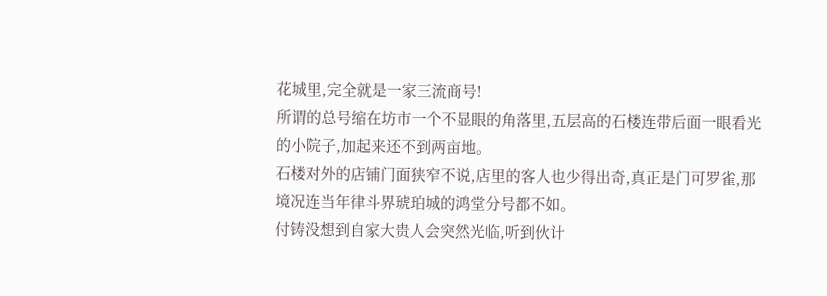花城里,完全就是一家三流商号!
所谓的总号缩在坊市一个不显眼的角落里,五层高的石楼连带后面一眼看光的小院子,加起来还不到两亩地。
石楼对外的店铺门面狭窄不说,店里的客人也少得出奇,真正是门可罗雀,那境况连当年律斗界琥珀城的鸿堂分号都不如。
付铸没想到自家大贵人会突然光临,听到伙计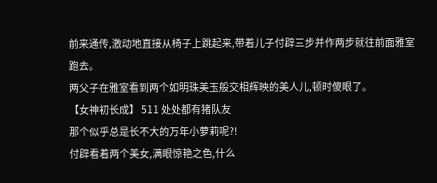前来通传,激动地直接从椅子上跳起来,带着儿子付辟三步并作两步就往前面雅室跑去。
两父子在雅室看到两个如明珠美玉般交相辉映的美人儿,顿时傻眼了。
【女神初长成】 511 处处都有猪队友
那个似乎总是长不大的万年小萝莉呢?!
付辟看着两个美女,满眼惊艳之色,什么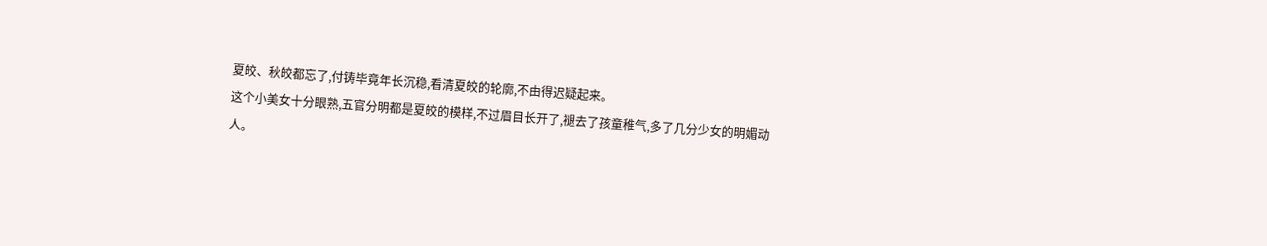夏皎、秋皎都忘了,付铸毕竟年长沉稳,看清夏皎的轮廓,不由得迟疑起来。
这个小美女十分眼熟,五官分明都是夏皎的模样,不过眉目长开了,褪去了孩童稚气,多了几分少女的明媚动人。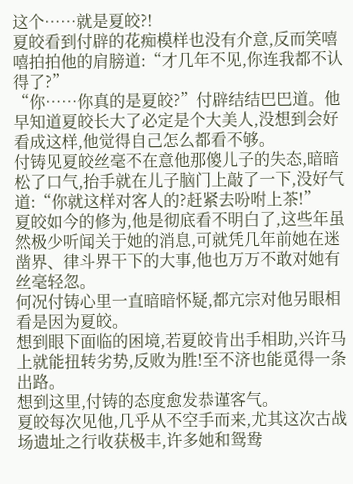这个……就是夏皎?!
夏皎看到付辟的花痴模样也没有介意,反而笑嘻嘻拍拍他的肩膀道:“才几年不见,你连我都不认得了?”
“你……你真的是夏皎?”付辟结结巴巴道。他早知道夏皎长大了必定是个大美人,没想到会好看成这样,他觉得自己怎么都看不够。
付铸见夏皎丝毫不在意他那傻儿子的失态,暗暗松了口气,抬手就在儿子脑门上敲了一下,没好气道:“你就这样对客人的?赶紧去吩咐上茶!”
夏皎如今的修为,他是彻底看不明白了,这些年虽然极少听闻关于她的消息,可就凭几年前她在迷凿界、律斗界干下的大事,他也万万不敢对她有丝毫轻忽。
何况付铸心里一直暗暗怀疑,都亢宗对他另眼相看是因为夏皎。
想到眼下面临的困境,若夏皎肯出手相助,兴许马上就能扭转劣势,反败为胜!至不济也能觅得一条出路。
想到这里,付铸的态度愈发恭谨客气。
夏皎每次见他,几乎从不空手而来,尤其这次古战场遗址之行收获极丰,许多她和鸳鸯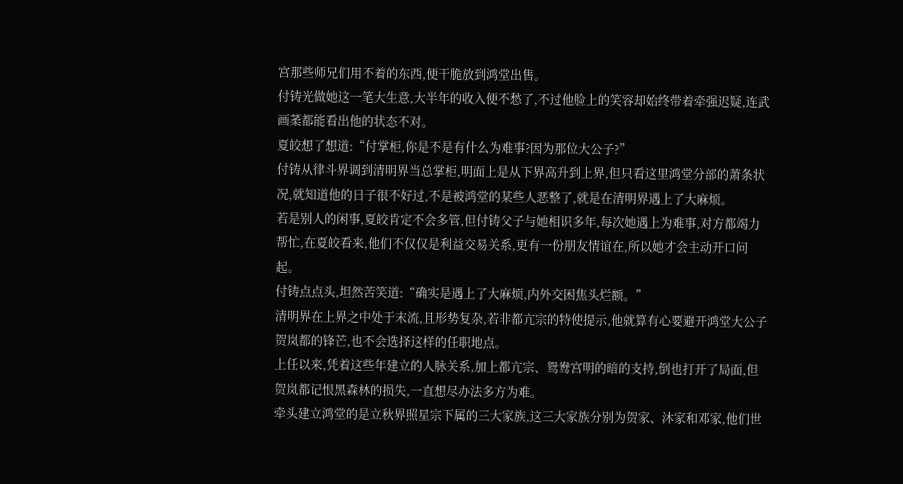宫那些师兄们用不着的东西,便干脆放到鸿堂出售。
付铸光做她这一笔大生意,大半年的收入便不愁了,不过他脸上的笑容却始终带着牵强迟疑,连武画葇都能看出他的状态不对。
夏皎想了想道:“付掌柜,你是不是有什么为难事?因为那位大公子?”
付铸从律斗界调到清明界当总掌柜,明面上是从下界高升到上界,但只看这里鸿堂分部的萧条状况,就知道他的日子很不好过,不是被鸿堂的某些人恶整了,就是在清明界遇上了大麻烦。
若是别人的闲事,夏皎肯定不会多管,但付铸父子与她相识多年,每次她遇上为难事,对方都竭力帮忙,在夏皎看来,他们不仅仅是利益交易关系,更有一份朋友情谊在,所以她才会主动开口问起。
付铸点点头,坦然苦笑道:“确实是遇上了大麻烦,内外交困焦头烂额。”
清明界在上界之中处于末流,且形势复杂,若非都亢宗的特使提示,他就算有心要避开鸿堂大公子贺岚都的锋芒,也不会选择这样的任职地点。
上任以来,凭着这些年建立的人脉关系,加上都亢宗、鸳鸯宫明的暗的支持,倒也打开了局面,但贺岚都记恨黑森林的损失,一直想尽办法多方为难。
牵头建立鸿堂的是立秋界照星宗下属的三大家族,这三大家族分别为贺家、沐家和邓家,他们世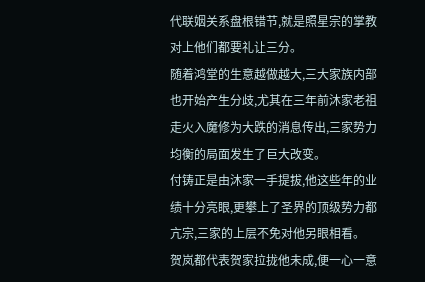代联姻关系盘根错节,就是照星宗的掌教对上他们都要礼让三分。
随着鸿堂的生意越做越大,三大家族内部也开始产生分歧,尤其在三年前沐家老祖走火入魔修为大跌的消息传出,三家势力均衡的局面发生了巨大改变。
付铸正是由沐家一手提拔,他这些年的业绩十分亮眼,更攀上了圣界的顶级势力都亢宗,三家的上层不免对他另眼相看。
贺岚都代表贺家拉拢他未成,便一心一意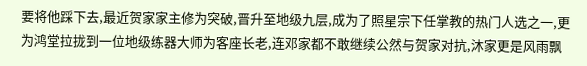要将他踩下去,最近贺家家主修为突破,晋升至地级九层,成为了照星宗下任掌教的热门人选之一,更为鸿堂拉拢到一位地级练器大师为客座长老,连邓家都不敢继续公然与贺家对抗,沐家更是风雨飘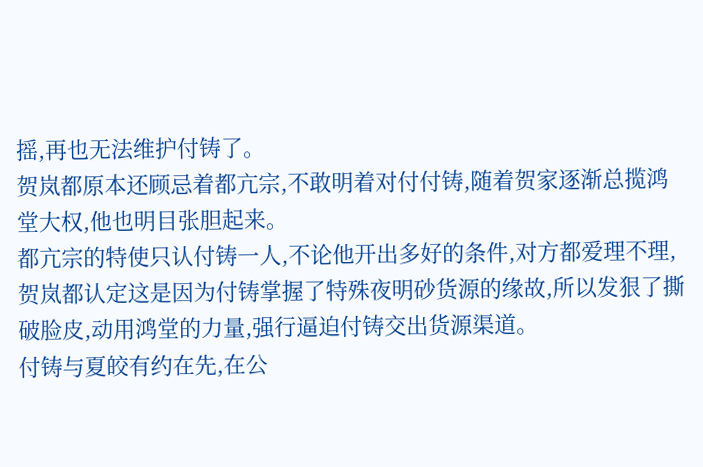摇,再也无法维护付铸了。
贺岚都原本还顾忌着都亢宗,不敢明着对付付铸,随着贺家逐渐总揽鸿堂大权,他也明目张胆起来。
都亢宗的特使只认付铸一人,不论他开出多好的条件,对方都爱理不理,贺岚都认定这是因为付铸掌握了特殊夜明砂货源的缘故,所以发狠了撕破脸皮,动用鸿堂的力量,强行逼迫付铸交出货源渠道。
付铸与夏皎有约在先,在公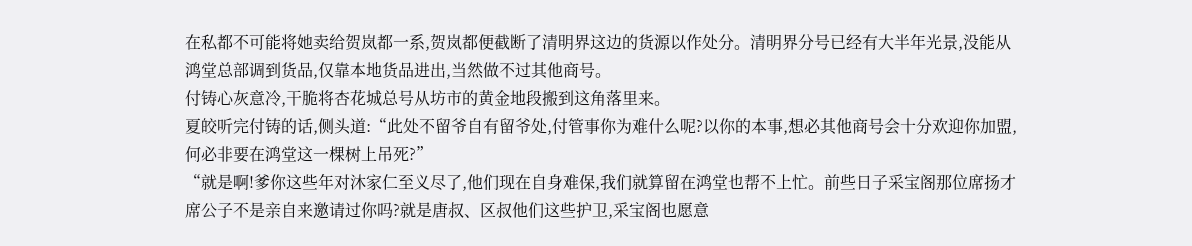在私都不可能将她卖给贺岚都一系,贺岚都便截断了清明界这边的货源以作处分。清明界分号已经有大半年光景,没能从鸿堂总部调到货品,仅靠本地货品进出,当然做不过其他商号。
付铸心灰意冷,干脆将杏花城总号从坊市的黄金地段搬到这角落里来。
夏皎听完付铸的话,侧头道:“此处不留爷自有留爷处,付管事你为难什么呢?以你的本事,想必其他商号会十分欢迎你加盟,何必非要在鸿堂这一棵树上吊死?”
“就是啊!爹你这些年对沐家仁至义尽了,他们现在自身难保,我们就算留在鸿堂也帮不上忙。前些日子采宝阁那位席扬才席公子不是亲自来邀请过你吗?就是唐叔、区叔他们这些护卫,采宝阁也愿意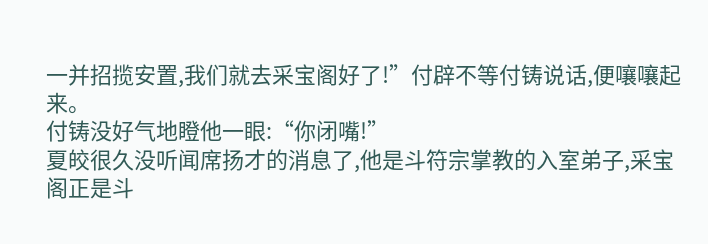一并招揽安置,我们就去采宝阁好了!”付辟不等付铸说话,便嚷嚷起来。
付铸没好气地瞪他一眼:“你闭嘴!”
夏皎很久没听闻席扬才的消息了,他是斗符宗掌教的入室弟子,采宝阁正是斗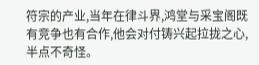符宗的产业,当年在律斗界,鸿堂与采宝阁既有竞争也有合作,他会对付铸兴起拉拢之心,半点不奇怪。